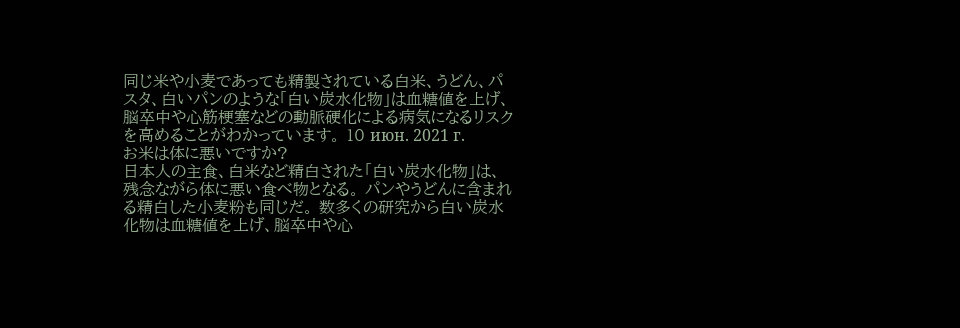同じ米や小麦であっても精製されている白米、うどん、パスタ、白いパンのような「白い炭水化物」は血糖値を上げ、脳卒中や心筋梗塞などの動脈硬化による病気になるリスクを高めることがわかっています。 10 июн. 2021 г.
お米は体に悪いですか?
日本人の主食、白米など精白された「白い炭水化物」は、残念ながら体に悪い食べ物となる。 パンやうどんに含まれる精白した小麦粉も同じだ。 数多くの研究から白い炭水化物は血糖値を上げ、脳卒中や心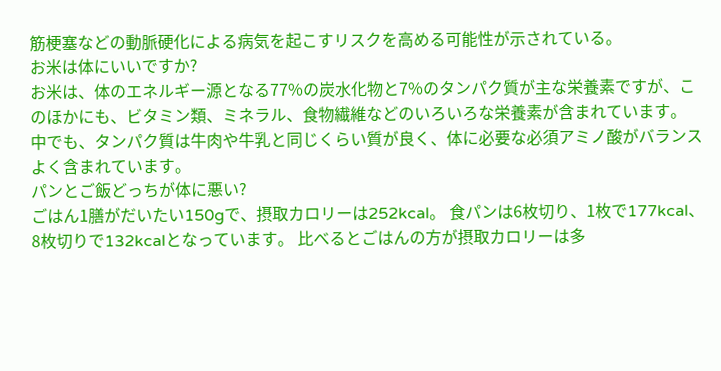筋梗塞などの動脈硬化による病気を起こすリスクを高める可能性が示されている。
お米は体にいいですか?
お米は、体のエネルギー源となる77%の炭水化物と7%のタンパク質が主な栄養素ですが、このほかにも、ビタミン類、ミネラル、食物繊維などのいろいろな栄養素が含まれています。 中でも、タンパク質は牛肉や牛乳と同じくらい質が良く、体に必要な必須アミノ酸がバランスよく含まれています。
パンとご飯どっちが体に悪い?
ごはん1膳がだいたい150gで、摂取カロリーは252kcal。 食パンは6枚切り、1枚で177kcal、8枚切りで132kcalとなっています。 比べるとごはんの方が摂取カロリーは多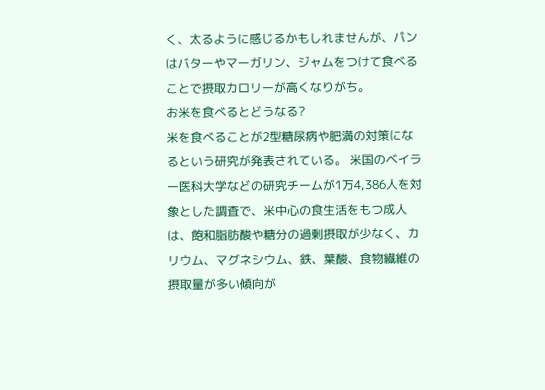く、太るように感じるかもしれませんが、パンはバターやマーガリン、ジャムをつけて食べることで摂取カロリーが高くなりがち。
お米を食べるとどうなる?
米を食べることが2型糖尿病や肥満の対策になるという研究が発表されている。 米国のベイラー医科大学などの研究チームが1万4,386人を対象とした調査で、米中心の食生活をもつ成人は、飽和脂肪酸や糖分の過剰摂取が少なく、カリウム、マグネシウム、鉄、葉酸、食物繊維の摂取量が多い傾向が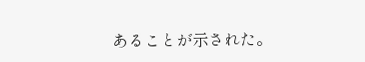あることが示された。